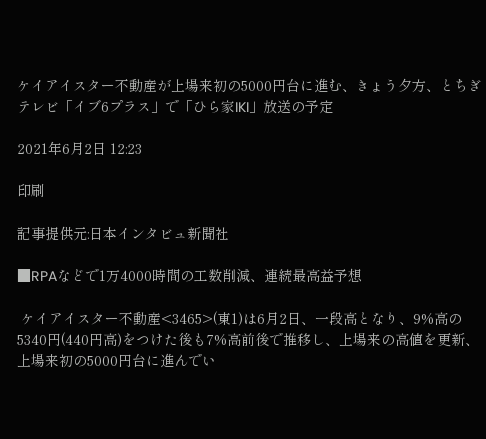ケイアイスター不動産が上場来初の5000円台に進む、きょう夕方、とちぎテレビ「イブ6プラス」で「ひら家IKI」放送の予定

2021年6月2日 12:23

印刷

記事提供元:日本インタビュ新聞社

■RPAなどで1万4000時間の工数削減、連続最高益予想

 ケイアイスター不動産<3465>(東1)は6月2日、一段高となり、9%高の5340円(440円高)をつけた後も7%高前後で推移し、上場来の高値を更新、上場来初の5000円台に進んでい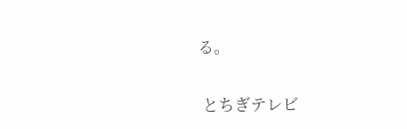る。

 とちぎテレビ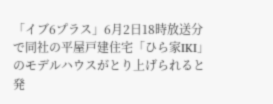「イブ6プラス」6月2日18時放送分で同社の平屋戸建住宅「ひら家IKI」のモデルハウスがとり上げられると発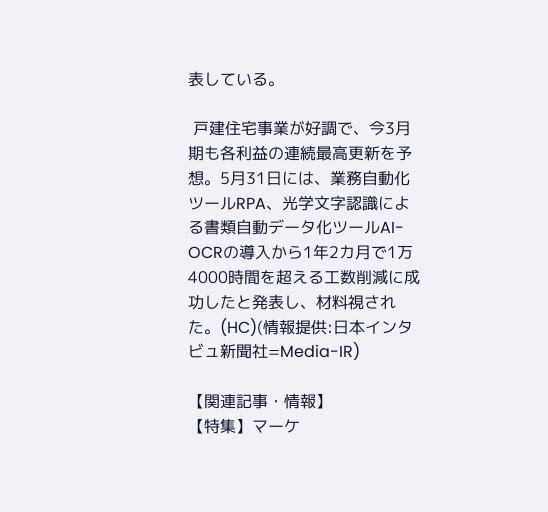表している。

 戸建住宅事業が好調で、今3月期も各利益の連続最高更新を予想。5月31日には、業務自動化ツールRPA、光学文字認識による書類自動データ化ツールAI-OCRの導入から1年2カ月で1万4000時間を超える工数削減に成功したと発表し、材料視された。(HC)(情報提供:日本インタビュ新聞社=Media-IR)

【関連記事・情報】
【特集】マーケ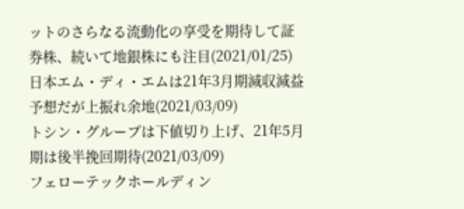ットのさらなる流動化の享受を期待して証券株、続いて地銀株にも注目(2021/01/25)
日本エム・ディ・エムは21年3月期減収減益予想だが上振れ余地(2021/03/09)
トシン・グループは下値切り上げ、21年5月期は後半挽回期待(2021/03/09)
フェローテックホールディン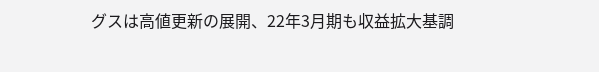グスは高値更新の展開、22年3月期も収益拡大基調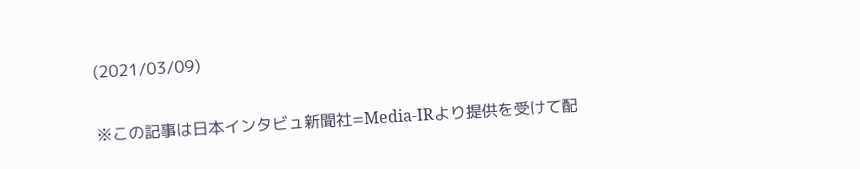(2021/03/09)

※この記事は日本インタビュ新聞社=Media-IRより提供を受けて配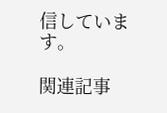信しています。

関連記事